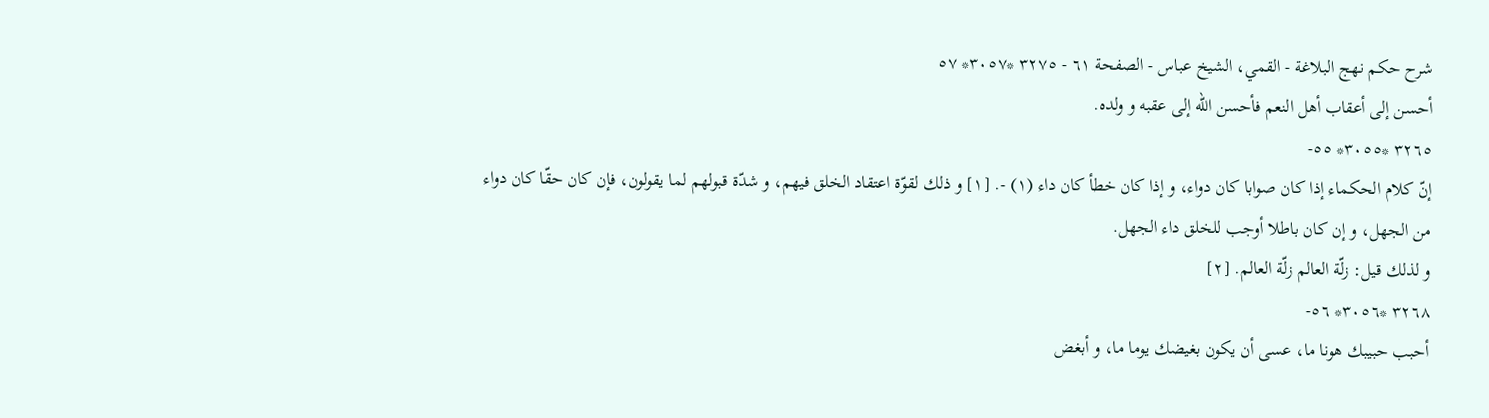شرح حكم نهج البلاغة - القمي، الشيخ عباس - الصفحة ٦١ - ٣٢٧٥ *٣٠٥٧* ٥٧
أحسن إلى أعقاب أهل النعم فأحسن اللّه إلى عقبه و ولده.
٣٢٦٥ *٣٠٥٥* ٥٥-
إنّ كلام الحكماء إذا كان صوابا كان دواء، و إذا كان خطأ كان داء (١) -. [١] و ذلك لقوّة اعتقاد الخلق فيهم، و شدّة قبولهم لما يقولون، فإن كان حقّا كان دواء من الجهل، و إن كان باطلا أوجب للخلق داء الجهل.
و لذلك قيل: زلّة العالم زلّة العالم. [٢]
٣٢٦٨ *٣٠٥٦* ٥٦-
أحبب حبيبك هونا ما، عسى أن يكون بغيضك يوما ما، و أبغض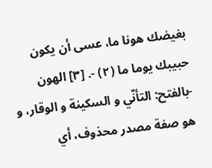بغيضك هونا ما، عسى أن يكون حبيبك يوما ما (٢) -. [٣] الهون -بالفتح: التأنّي و السكينة و الوقار، و هو صفة مصدر محذوف، أي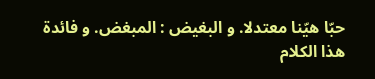حبّا هيّنا معتدلا. و البغيض : المبغض. و فائدة هذا الكلام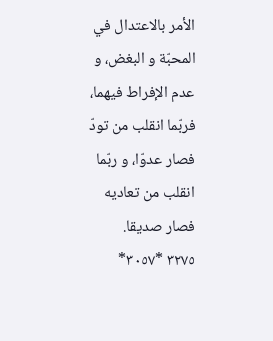الأمر بالاعتدال في المحبّة و البغض، و عدم الإفراط فيهما، فربّما انقلب من تودّ فصار عدوّا، و ربّما انقلب من تعاديه فصار صديقا.
٣٢٧٥ *٣٠٥٧*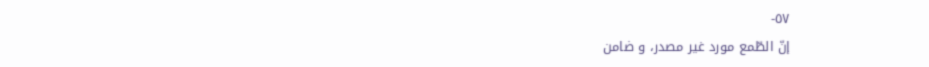٥٧-
إنّ الطّمع مورد غير مصدر، و ضامن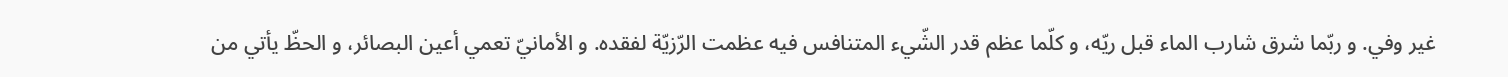غير وفي. و ربّما شرق شارب الماء قبل ريّه، و كلّما عظم قدر الشّيء المتنافس فيه عظمت الرّزيّة لفقده. و الأمانيّ تعمي أعين البصائر، و الحظّ يأتي من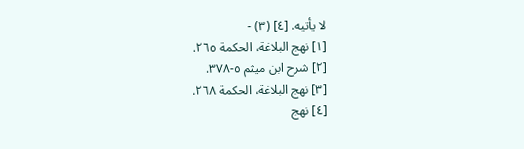لا يأتيه. [٤] (٣) -
[١] نهج البلاغة، الحكمة ٢٦٥.
[٢] شرح ابن ميثم ٥-٣٧٨.
[٣] نهج البلاغة، الحكمة ٢٦٨.
[٤] نهج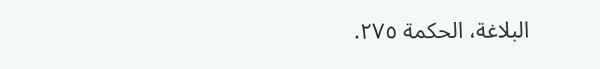البلاغة، الحكمة ٢٧٥.